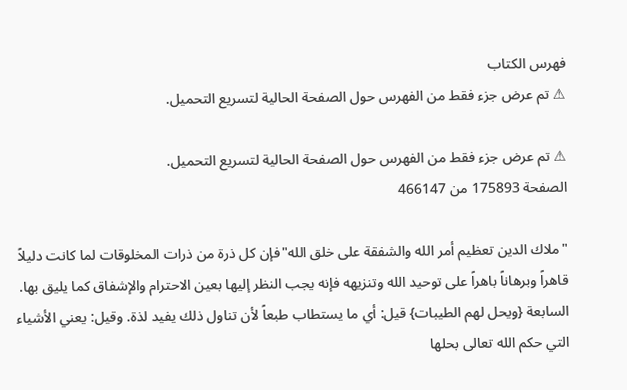فهرس الكتاب
⚠ تم عرض جزء فقط من الفهرس حول الصفحة الحالية لتسريع التحميل.

⚠ تم عرض جزء فقط من الفهرس حول الصفحة الحالية لتسريع التحميل.
الصفحة 175893 من 466147

"ملاك الدين تعظيم أمر الله والشفقة على خلق الله"فإن كل ذرة من ذرات المخلوقات لما كانت دليلاً قاهراً وبرهاناً باهراً على توحيد الله وتنزيهه فإنه يجب النظر إليها بعين الاحترام والإشفاق كما يليق بها. السابعة {ويحل لهم الطيبات} قيل: أي ما يستطاب طبعاً لأن تناول ذلك يفيد لذة. وقيل: يعني الأشياء التي حكم الله تعالى بحلها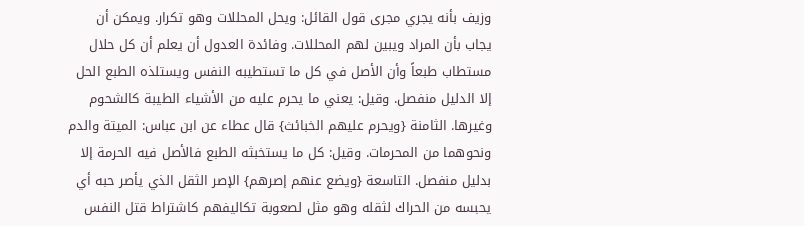وزيف بأنه يجري مجرى قول القائل: ويحل المحللات وهو تكرار. ويمكن أن يجاب بأن المراد ويبين لهم المحللات. وفائدة العدول أن يعلم أن كل حلال مستطاب طبعاً وأن الأصل في كل ما تستطيبه النفس ويستلذه الطبع الحل إلا الدليل منفصل. وقيل: يعني ما يحرم عليه من الأشياء الطيبة كالشحوم وغيرها. الثامنة {ويحرم عليهم الخبائث} قال عطاء عن ابن عباس: الميتة والدم ونحوهما من المحرمات. وقيل: كل ما يستخبثه الطبع فالأصل فيه الحرمة إلا بدليل منفصل. التاسعة {ويضع عنهم إصرهم} الإصر الثقل الذي يأصر حبه أي يحبسه من الحراك لثقله وهو مثل لصعوبة تكاليفهم كاشتراط قتل النفس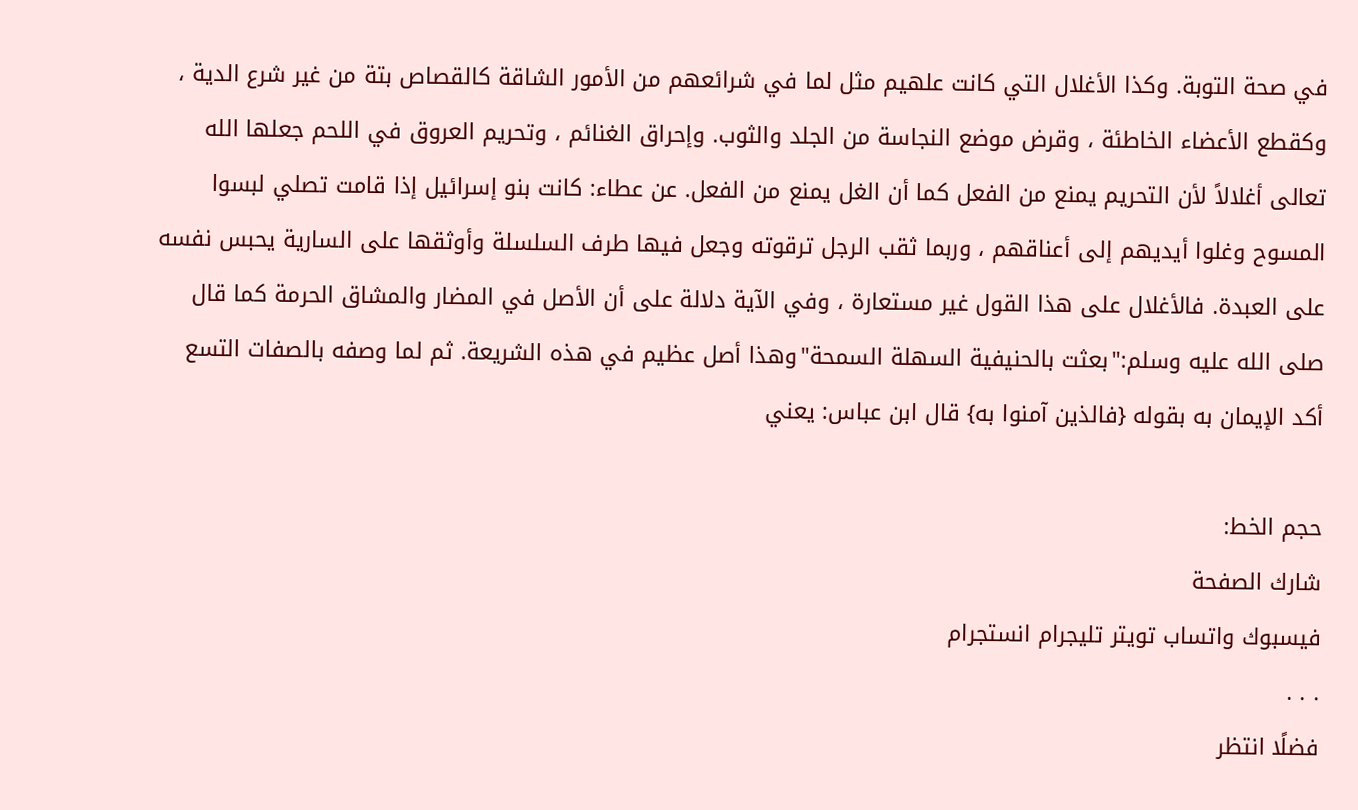في صحة التوبة. وكذا الأغلال التي كانت علهيم مثل لما في شرائعهم من الأمور الشاقة كالقصاص بتة من غير شرع الدية ، وكقطع الأعضاء الخاطئة ، وقرض موضع النجاسة من الجلد والثوب. وإحراق الغنائم ، وتحريم العروق في اللحم جعلها الله تعالى أغلالاً لأن التحريم يمنع من الفعل كما أن الغل يمنع من الفعل. عن عطاء: كانت بنو إسرائيل إذا قامت تصلي لبسوا المسوح وغلوا أيديهم إلى أعناقهم ، وربما ثقب الرجل ترقوته وجعل فيها طرف السلسلة وأوثقها على السارية يحبس نفسه على العبدة. فالأغلال على هذا القول غير مستعارة ، وفي الآية دلالة على أن الأصل في المضار والمشاق الحرمة كما قال صلى الله عليه وسلم:"بعثت بالحنيفية السهلة السمحة"وهذا أصل عظيم في هذه الشريعة. ثم لما وصفه بالصفات التسع أكد الإيمان به بقوله {فالذين آمنوا به} قال ابن عباس: يعني

حجم الخط:
شارك الصفحة
فيسبوك واتساب تويتر تليجرام انستجرام
. . .
فضلًا انتظر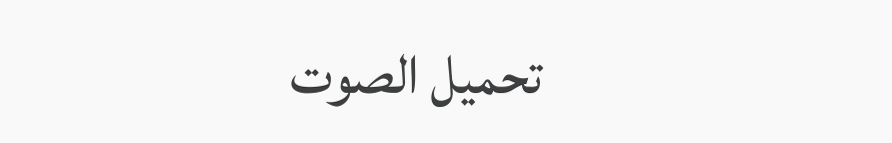تحميل الصوت